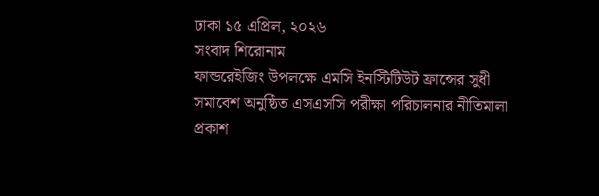ঢাকা ১৫ এপ্রিল, ২০২৬
সংবাদ শিরোনাম
ফান্ডরেইজিং উপলক্ষে এমসি ইনস্টিটিউট ফ্রান্সের সুধী সমাবেশ অনুষ্ঠিত এসএসসি পরীক্ষা পরিচালনার নীতিমালা প্রকাশ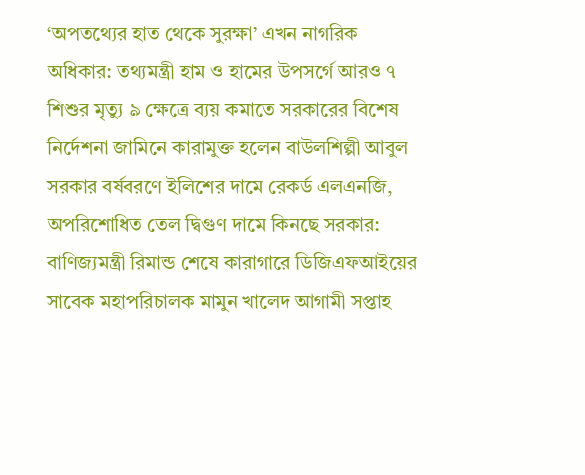‘অপতথ্যের হাত থেকে সুরক্ষা’ এখন নাগরিক অধিকার: তথ্যমন্ত্রী হাম ও হামের উপসর্গে আরও ৭ শিশুর মৃত্যু ৯ ক্ষেত্রে ব্যয় কমাতে সরকারের বিশেষ নির্দেশনা জামিনে কারামুক্ত হলেন বাউলশিল্পী আবুল সরকার বর্ষবরণে ইলিশের দামে রেকর্ড এলএনজি, অপরিশোধিত তেল দ্বিগুণ দামে কিনছে সরকার: বাণিজ্যমন্ত্রী রিমান্ড শেষে কারাগারে ডিজিএফআইয়ের সাবেক মহাপরিচালক মামুন খালেদ আগামী সপ্তাহ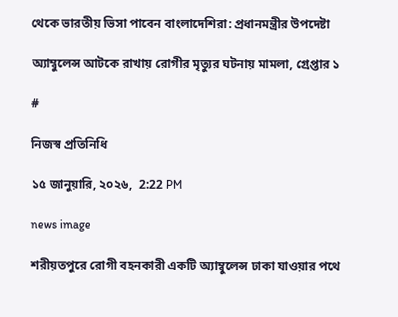থেকে ভারতীয় ভিসা পাবেন বাংলাদেশিরা: প্রধানমন্ত্রীর উপদেষ্টা

অ্যাম্বুলেন্স আটকে রাখায় রোগীর মৃত্যুর ঘটনায় মামলা, গ্রেপ্তার ১

#

নিজস্ব প্রতিনিধি

১৫ জানুয়ারি, ২০২৬,  2:22 PM

news image

শরীয়তপুরে রোগী বহনকারী একটি অ্যাম্বুলেন্স ঢাকা যাওয়ার পথে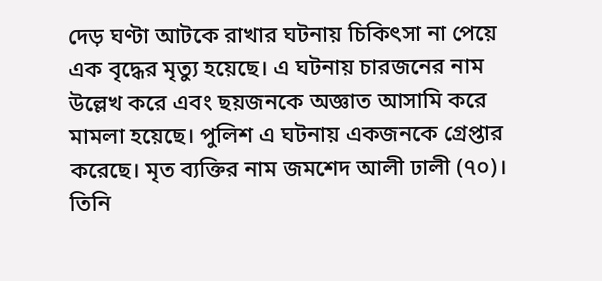দেড় ঘণ্টা আটকে রাখার ঘটনায় চিকিৎসা না পেয়ে এক বৃদ্ধের মৃত্যু হয়েছে। এ ঘটনায় চারজনের নাম উল্লেখ করে এবং ছয়জনকে অজ্ঞাত আসামি করে মামলা হয়েছে। পুলিশ এ ঘটনায় একজনকে গ্রেপ্তার করেছে। মৃত ব্যক্তির নাম জমশেদ আলী ঢালী (৭০)। তিনি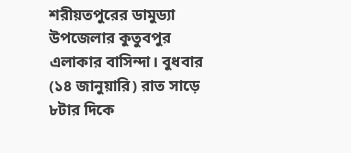শরীয়তপুরের ডামুড্যা উপজেলার কুতুবপুর এলাকার বাসিন্দা। বুধবার (১৪ জানুয়ারি) রাত সাড়ে ৮টার দিকে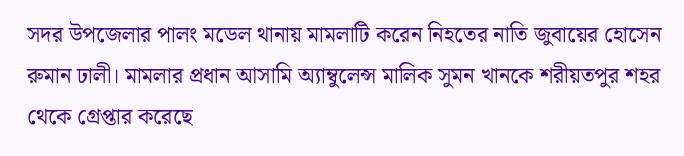সদর উপজেলার পালং মডেল থানায় মামলাটি করেন নিহতের নাতি জুবায়ের হোসেন রুমান ঢালী। মামলার প্রধান আসামি অ্যাম্বুলেন্স মালিক সুমন খানকে শরীয়তপুর শহর থেকে গ্রেপ্তার করেছে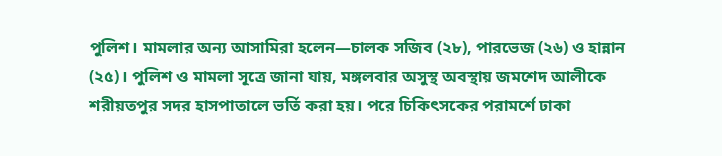পুলিশ। মামলার অন্য আসামিরা হলেন—চালক সজিব (২৮), পারভেজ (২৬) ও হান্নান (২৫)। পুলিশ ও মামলা সূত্রে জানা যায়, মঙ্গলবার অসুস্থ অবস্থায় জমশেদ আলীকে শরীয়তপুর সদর হাসপাতালে ভর্তি করা হয়। পরে চিকিৎসকের পরামর্শে ঢাকা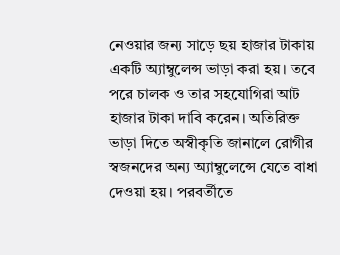নেওয়ার জন্য সাড়ে ছয় হাজার টাকায় একটি অ্যাম্বুলেন্স ভাড়া করা হয়। তবে পরে চালক ও তার সহযোগিরা আট হাজার টাকা দাবি করেন। অতিরিক্ত ভাড়া দিতে অস্বীকৃতি জানালে রোগীর স্বজনদের অন্য অ্যাম্বুলেন্সে যেতে বাধা দেওয়া হয়। পরবর্তীতে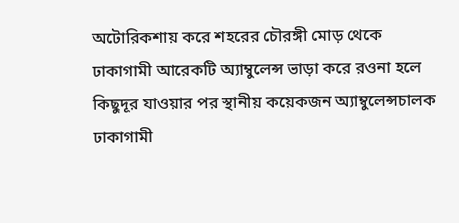অটোরিকশায় করে শহরের চৌরঙ্গী মোড় থেকে ঢাকাগামী আরেকটি অ্যাম্বুলেন্স ভাড়া করে রওনা হলে কিছুদূর যাওয়ার পর স্থানীয় কয়েকজন অ্যাম্বুলেন্সচালক ঢাকাগামী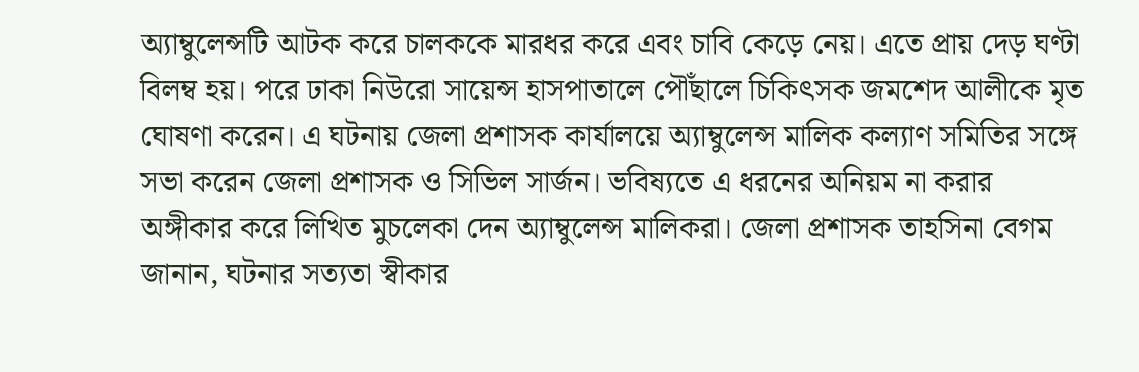অ্যাম্বুলেন্সটি আটক করে চালককে মারধর করে এবং চাবি কেড়ে নেয়। এতে প্রায় দেড় ঘণ্টা বিলম্ব হয়। পরে ঢাকা নিউরো সায়েন্স হাসপাতালে পৌঁছালে চিকিৎসক জমশেদ আলীকে মৃত ঘোষণা করেন। এ ঘটনায় জেলা প্রশাসক কার্যালয়ে অ্যাম্বুলেন্স মালিক কল্যাণ সমিতির সঙ্গে সভা করেন জেলা প্রশাসক ও সিভিল সার্জন। ভবিষ্যতে এ ধরনের অনিয়ম না করার অঙ্গীকার করে লিখিত মুচলেকা দেন অ্যাম্বুলেন্স মালিকরা। জেলা প্রশাসক তাহসিনা বেগম জানান, ঘটনার সত্যতা স্বীকার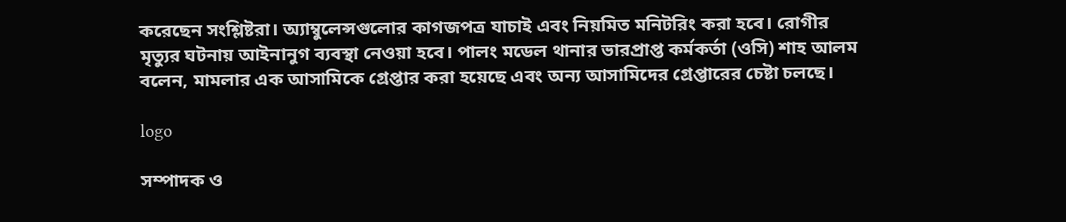করেছেন সংশ্লিষ্টরা। অ্যাম্বুলেন্সগুলোর কাগজপত্র যাচাই এবং নিয়মিত মনিটরিং করা হবে। রোগীর মৃত্যুর ঘটনায় আইনানুগ ব্যবস্থা নেওয়া হবে। পালং মডেল থানার ভারপ্রাপ্ত কর্মকর্তা (ওসি) শাহ আলম বলেন, মামলার এক আসামিকে গ্রেপ্তার করা হয়েছে এবং অন্য আসামিদের গ্রেপ্তারের চেষ্টা চলছে।

logo

সম্পাদক ও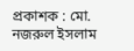প্রকাশক : মো. নজরুল ইসলাম